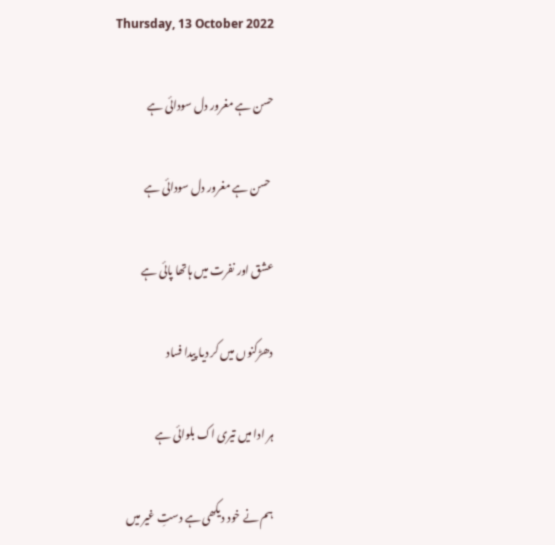Thursday, 13 October 2022

حسن ہے مغرور دل سودائی ہے

 حسن ہے مغرور دل سودائی ہے

عشق اور نفرت میں ہاتھا پائی ہے

دھڑکنوں میں کر دیا پیدا فساد

ہر ادا میں تیری اک بلوائی ہے

ہم نے خود دیکھی ہے دستِ غیر میں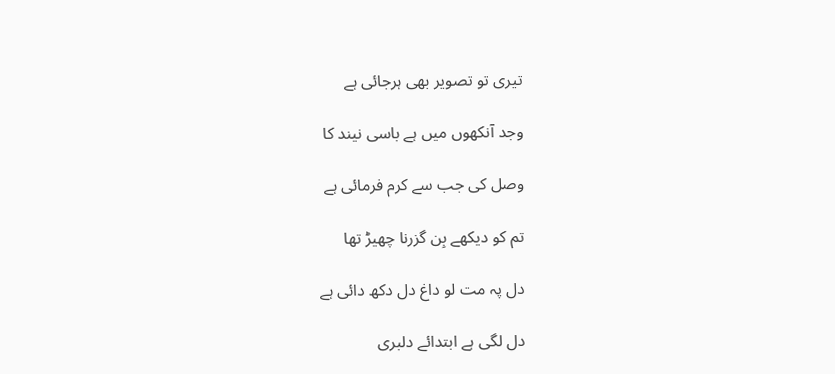تیری تو تصویر بھی ہرجائی ہے

وجد آنکھوں میں ہے باسی نیند کا

وصل کی جب سے کرم فرمائی ہے

تم کو دیکھے بِن گزرنا چھیڑ تھا

دل پہ مت لو داغ دل دکھ دائی ہے

دل لگی ہے ابتدائے دلبری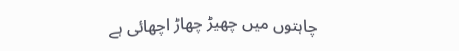چاہتوں میں چھیڑ چھاڑ اچھائی ہے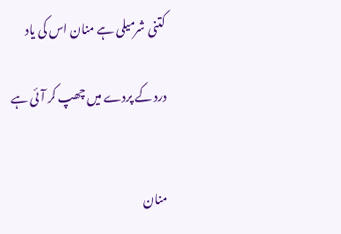کتنی شرمیلی ہے منان اس کی یاد

درد کے پردے میں چھپ کر آئی ہے


منان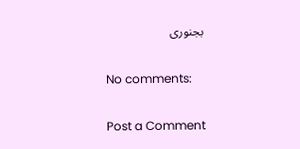بجنوری

No comments:

Post a Comment